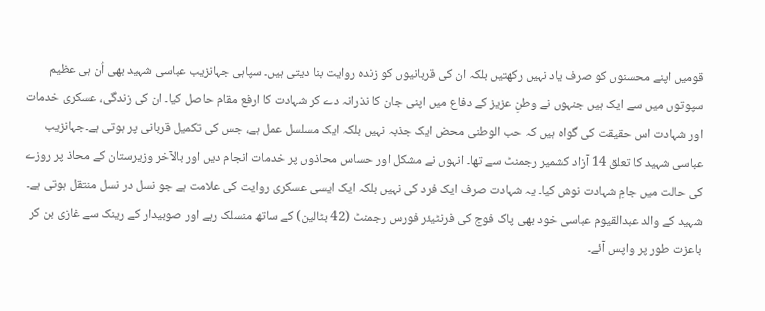قومیں اپنے محسنوں کو صرف یاد نہیں رکھتیں بلکہ ان کی قربانیوں کو زندہ روایت بنا دیتی ہیں۔ سپاہی جہانزیب عباسی شہید بھی اُن ہی عظیم سپوتوں میں سے ایک ہیں جنہوں نے وطنِ عزیز کے دفاع میں اپنی جان کا نذرانہ دے کر شہادت کا ارفع مقام حاصل کیا۔ ان کی زندگی، عسکری خدمات اور شہادت اس حقیقت کی گواہ ہیں کہ حب الوطنی محض ایک جذبہ نہیں بلکہ ایک مسلسل عمل ہے، جس کی تکمیل قربانی پر ہوتی ہے۔جہانزیب عباسی شہید کا تعلق 14 آزاد کشمیر رجمنٹ سے تھا۔ انہوں نے مشکل اور حساس محاذوں پر خدمات انجام دیں اور بالآخر وزیرستان کے محاذ پر روزے کی حالت میں جامِ شہادت نوش کیا۔ یہ شہادت صرف ایک فرد کی نہیں بلکہ ایک ایسی عسکری روایت کی علامت ہے جو نسل در نسل منتقل ہوتی ہے۔ شہید کے والد عبدالقیوم عباسی خود بھی پاک فوج کی فرنٹیئر فورس رجمنٹ (42 بٹالین) کے ساتھ منسلک رہے اور صوبیدار کے رینک سے غازی بن کر باعزت طور پر واپس آئے۔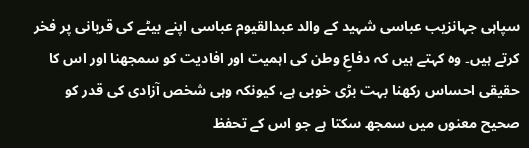سپاہی جہانزیب عباسی شہید کے والد عبدالقیوم عباسی اپنے بیٹے کی قربانی پر فخر کرتے ہیں۔ وہ کہتے ہیں کہ دفاعِ وطن کی اہمیت اور افادیت کو سمجھنا اور اس کا حقیقی احساس رکھنا بہت بڑی خوبی ہے، کیونکہ وہی شخص آزادی کی قدر کو صحیح معنوں میں سمجھ سکتا ہے جو اس کے تحفظ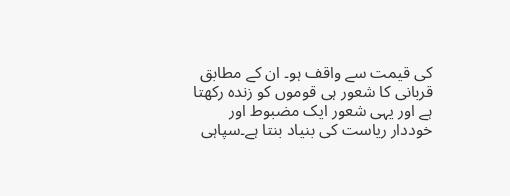کی قیمت سے واقف ہو۔ ان کے مطابق قربانی کا شعور ہی قوموں کو زندہ رکھتا ہے اور یہی شعور ایک مضبوط اور خوددار ریاست کی بنیاد بنتا ہے۔سپاہی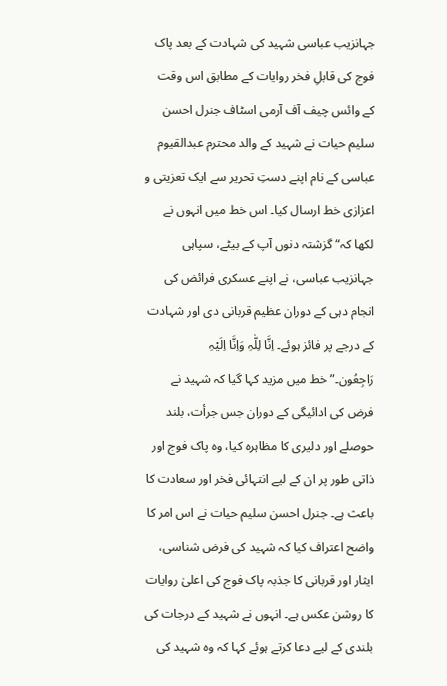جہانزیب عباسی شہید کی شہادت کے بعد پاک فوج کی قابلِ فخر روایات کے مطابق اس وقت کے وائس چیف آف آرمی اسٹاف جنرل احسن سلیم حیات نے شہید کے والد محترم عبدالقیوم عباسی کے نام اپنے دستِ تحریر سے ایک تعزیتی و اعزازی خط ارسال کیا۔ اس خط میں انہوں نے لکھا کہ“گزشتہ دنوں آپ کے بیٹے، سپاہی جہانزیب عباسی، نے اپنے عسکری فرائض کی انجام دہی کے دوران عظیم قربانی دی اور شہادت کے درجے پر فائز ہوئے۔ اِنَّا لِلّٰہِ وَاِنَّا اِلَیْہِ رَاجِعُون۔”خط میں مزید کہا گیا کہ شہید نے فرض کی ادائیگی کے دوران جس جرأت، بلند حوصلے اور دلیری کا مظاہرہ کیا، وہ پاک فوج اور ذاتی طور پر ان کے لیے انتہائی فخر اور سعادت کا باعث ہے۔ جنرل احسن سلیم حیات نے اس امر کا واضح اعتراف کیا کہ شہید کی فرض شناسی، ایثار اور قربانی کا جذبہ پاک فوج کی اعلیٰ روایات کا روشن عکس ہے۔ انہوں نے شہید کے درجات کی بلندی کے لیے دعا کرتے ہوئے کہا کہ وہ شہید کی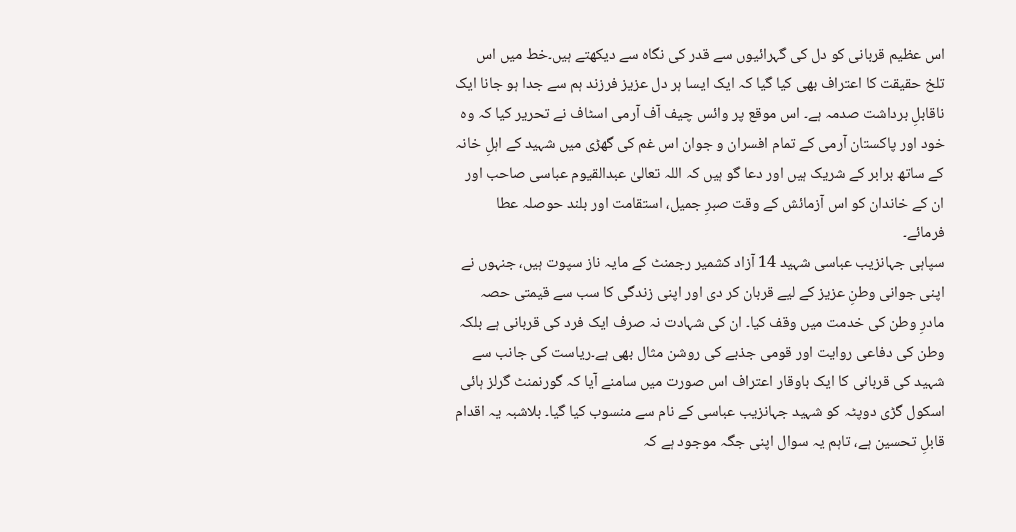اس عظیم قربانی کو دل کی گہرائیوں سے قدر کی نگاہ سے دیکھتے ہیں۔خط میں اس تلخ حقیقت کا اعتراف بھی کیا گیا کہ ایک ایسا ہر دل عزیز فرزند ہم سے جدا ہو جانا ایک ناقابلِ برداشت صدمہ ہے۔ اس موقع پر وائس چیف آف آرمی اسٹاف نے تحریر کیا کہ وہ خود اور پاکستان آرمی کے تمام افسران و جوان اس غم کی گھڑی میں شہید کے اہلِ خانہ کے ساتھ برابر کے شریک ہیں اور دعا گو ہیں کہ اللہ تعالیٰ عبدالقیوم عباسی صاحب اور ان کے خاندان کو اس آزمائش کے وقت صبرِ جمیل، استقامت اور بلند حوصلہ عطا فرمائے۔
سپاہی جہانزیب عباسی شہید 14 آزاد کشمیر رجمنٹ کے مایہ ناز سپوت ہیں، جنہوں نے اپنی جوانی وطنِ عزیز کے لیے قربان کر دی اور اپنی زندگی کا سب سے قیمتی حصہ مادرِ وطن کی خدمت میں وقف کیا۔ ان کی شہادت نہ صرف ایک فرد کی قربانی ہے بلکہ وطن کی دفاعی روایت اور قومی جذبے کی روشن مثال بھی ہے۔ریاست کی جانب سے شہید کی قربانی کا ایک باوقار اعتراف اس صورت میں سامنے آیا کہ گورنمنٹ گرلز ہائی اسکول گڑی دوپٹہ کو شہید جہانزیب عباسی کے نام سے منسوب کیا گیا۔ بلاشبہ یہ اقدام قابلِ تحسین ہے، تاہم یہ سوال اپنی جگہ موجود ہے کہ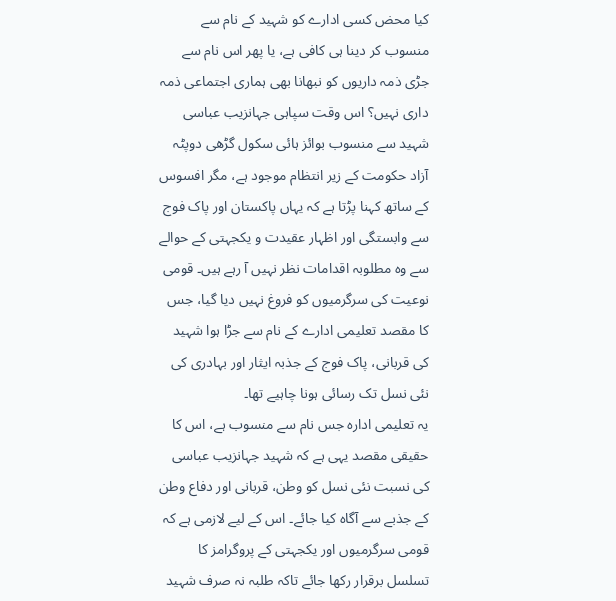کیا محض کسی ادارے کو شہید کے نام سے منسوب کر دینا ہی کافی ہے، یا پھر اس نام سے جڑی ذمہ داریوں کو نبھانا بھی ہماری اجتماعی ذمہ داری نہیں؟ اس وقت سپاہی جہانزیب عباسی شہید سے منسوب بوائز ہائی سکول گڑھی دوپٹہ آزاد حکومت کے زیر انتظام موجود ہے، مگر افسوس کے ساتھ کہنا پڑتا ہے کہ یہاں پاکستان اور پاک فوج سے وابستگی اور اظہار عقیدت و یکجہتی کے حوالے سے وہ مطلوبہ اقدامات نظر نہیں آ رہے ہیں۔ قومی نوعیت کی سرگرمیوں کو فروغ نہیں دیا گیا، جس کا مقصد تعلیمی ادارے کے نام سے جڑا ہوا شہید کی قربانی، پاک فوج کے جذبہ ایثار اور بہادری کی نئی نسل تک رسائی ہونا چاہیے تھا۔
یہ تعلیمی ادارہ جس نام سے منسوب ہے، اس کا حقیقی مقصد یہی ہے کہ شہید جہانزیب عباسی کی نسبت نئی نسل کو وطن، قربانی اور دفاع وطن کے جذبے سے آگاہ کیا جائے۔ اس کے لیے لازمی ہے کہ قومی سرگرمیوں اور یکجہتی کے پروگرامز کا تسلسل برقرار رکھا جائے تاکہ طلبہ نہ صرف شہید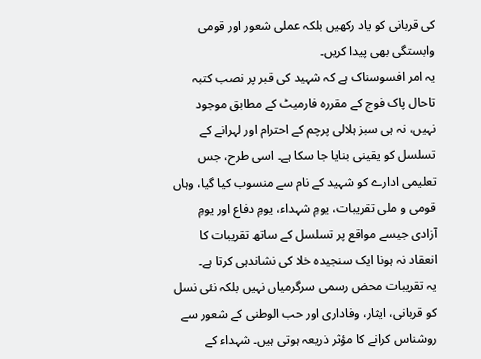کی قربانی کو یاد رکھیں بلکہ عملی شعور اور قومی وابستگی بھی پیدا کریں۔
یہ امر افسوسناک ہے کہ شہید کی قبر پر نصب کتبہ تاحال پاک فوج کے مقررہ فارمیٹ کے مطابق موجود نہیں، نہ ہی سبز ہلالی پرچم کے احترام اور لہرانے کے تسلسل کو یقینی بنایا جا سکا ہے۔ اسی طرح، جس تعلیمی ادارے کو شہید کے نام سے منسوب کیا گیا، وہاں قومی و ملی تقریبات، یومِ شہداء، یومِ دفاع اور یومِ آزادی جیسے مواقع پر تسلسل کے ساتھ تقریبات کا انعقاد نہ ہونا ایک سنجیدہ خلا کی نشاندہی کرتا ہے۔
یہ تقریبات محض رسمی سرگرمیاں نہیں بلکہ نئی نسل کو قربانی، ایثار، وفاداری اور حب الوطنی کے شعور سے روشناس کرانے کا مؤثر ذریعہ ہوتی ہیں۔ شہداء کے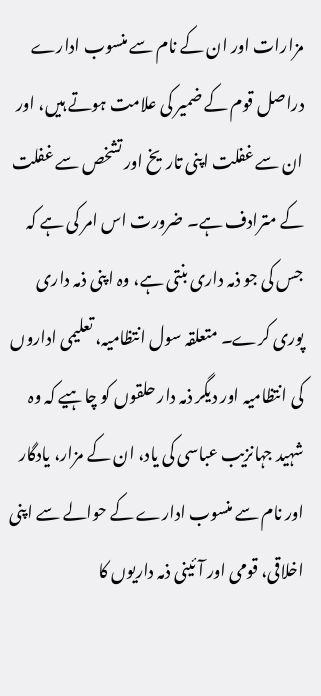مزارات اور ان کے نام سے منسوب ادارے دراصل قوم کے ضمیر کی علامت ہوتے ہیں، اور ان سے غفلت اپنی تاریخ اور تشخص سے غفلت کے مترادف ہے۔ ضرورت اس امر کی ہے کہ جس کی جو ذمہ داری بنتی ہے، وہ اپنی ذمہ داری پوری کرے۔ متعلقہ سول انتظامیہ، تعلیمی اداروں کی انتظامیہ اور دیگر ذمہ دار حلقوں کو چاہیے کہ وہ شہید جہانزیب عباسی کی یاد، ان کے مزار، یادگار اور نام سے منسوب ادارے کے حوالے سے اپنی اخلاقی، قومی اور آئینی ذمہ داریوں کا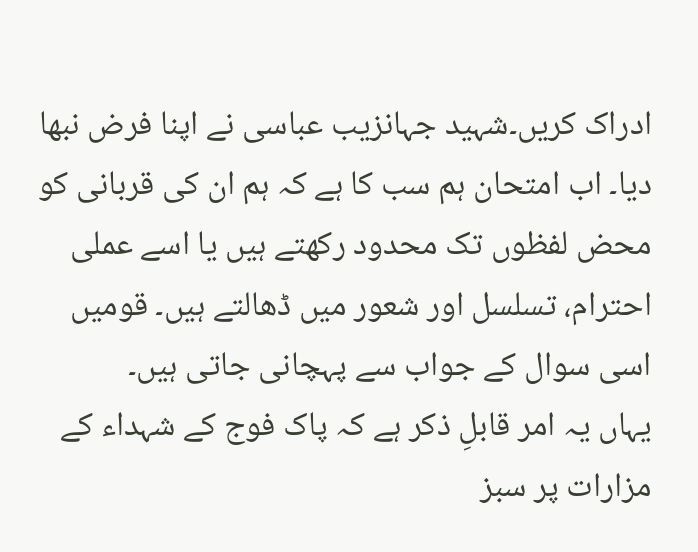ادراک کریں۔شہید جہانزیب عباسی نے اپنا فرض نبھا دیا۔ اب امتحان ہم سب کا ہے کہ ہم ان کی قربانی کو محض لفظوں تک محدود رکھتے ہیں یا اسے عملی احترام، تسلسل اور شعور میں ڈھالتے ہیں۔ قومیں اسی سوال کے جواب سے پہچانی جاتی ہیں۔
یہاں یہ امر قابلِ ذکر ہے کہ پاک فوج کے شہداء کے مزارات پر سبز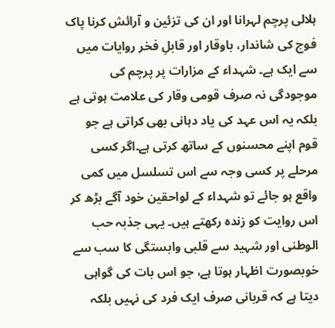ہلالی پرچم لہرانا اور ان کی تزئین و آرائش کرنا پاک فوج کی شاندار، باوقار اور قابلِ فخر روایات میں سے ایک ہے۔ شہداء کے مزارات پر پرچم کی موجودگی نہ صرف قومی وقار کی علامت ہوتی ہے بلکہ یہ اس عہد کی یاد دہانی بھی کراتی ہے جو قوم اپنے محسنوں کے ساتھ کرتی ہے۔اگر کسی مرحلے پر کسی وجہ سے اس تسلسل میں کمی واقع ہو جائے تو شہداء کے لواحقین خود آگے بڑھ کر اس روایت کو زندہ رکھتے ہیں۔ یہی جذبہ حب الوطنی اور شہید سے قلبی وابستگی کا سب سے خوبصورت اظہار ہوتا ہے، جو اس بات کی گواہی دیتا ہے کہ قربانی صرف ایک فرد کی نہیں بلکہ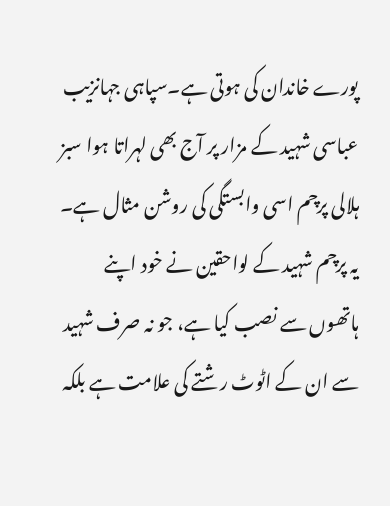پورے خاندان کی ہوتی ہے۔سپاہی جہانزیب عباسی شہید کے مزار پر آج بھی لہراتا ہوا سبز ہلالی پرچم اسی وابستگی کی روشن مثال ہے۔ یہ پرچم شہید کے لواحقین نے خود اپنے ہاتھوں سے نصب کیا ہے، جو نہ صرف شہید سے ان کے اٹوٹ رشتے کی علامت ہے بلکہ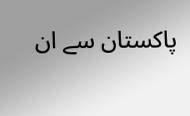پاکستان سے ان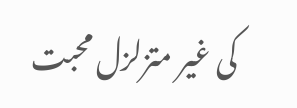کی غیر متزلزل محبت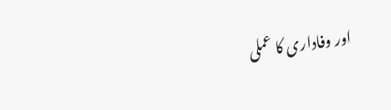اور وفاداری کا عملی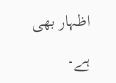اظہار بھی ہے۔